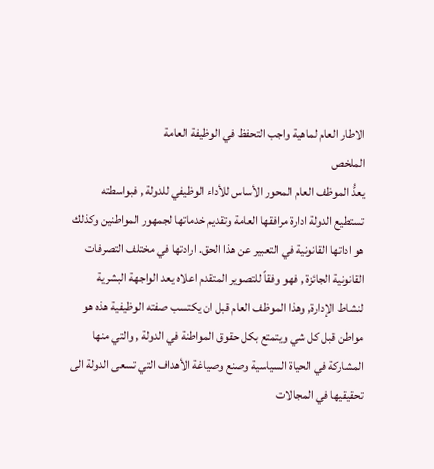الاطار العام لماهية واجب التحفظ في الوظيفة العامة
الملخص
يعدُّ الموظف العام المحور الأساس للأداء الوظيفي للدولة , فبواسطته تستطيع الدولة ادارة مرافقها العامة وتقديم خدماتها لجمهور المواطنين وكذلك هو اداتها القانونية في التعبير عن هذا الحق. ارادتها في مختلف التصرفات القانونية الجائزة , فهو وفقاً للتصوير المتقدم اعلاه يعد الواجهة البشرية لنشاط الإدارة, وهذا الموظف العام قبل ان يكتسب صفته الوظيفية هذه هو مواطن قبل كل شي ويتمتع بكل حقوق المواطنة في الدولة , والتي منها المشاركة في الحياة السياسية وصنع وصياغة الأهداف التي تسعى الدولة الى تحقيقيها في المجالات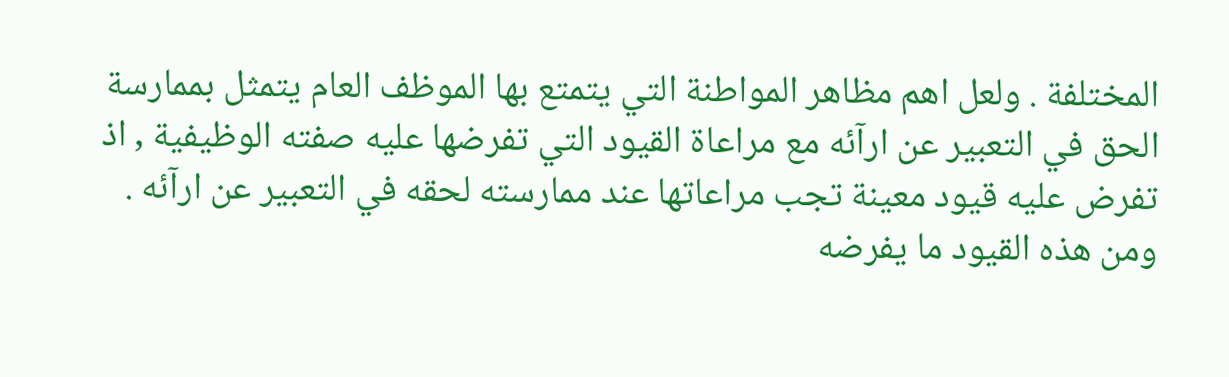المختلفة . ولعل اهم مظاهر المواطنة التي يتمتع بها الموظف العام يتمثل بممارسة الحق في التعبير عن ارآئه مع مراعاة القيود التي تفرضها عليه صفته الوظيفية , اذ تفرض عليه قيود معينة تجب مراعاتها عند ممارسته لحقه في التعبير عن ارآئه . ومن هذه القيود ما يفرضه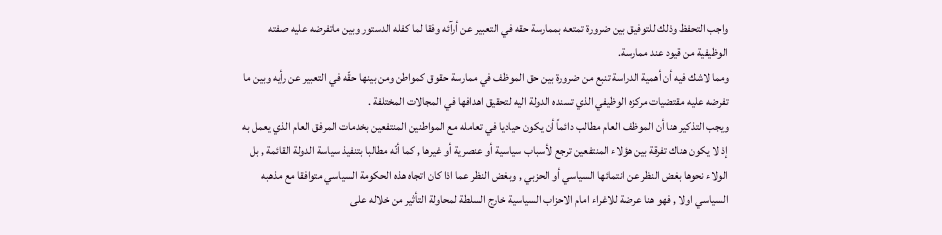واجب التحفظ وذلك للتوفيق بين ضرورة تمتعه بممارسة حقه في التعبير عن أرآئه وفقا لما كفله الدستور وبين ماتفرضه عليه صفته الوظيفية من قيود عند ممارسة.
ومما لاشك فيه أن أهمية الدراسة تنبع من ضرورة بين حق الموظف في ممارسة حقوق كمواطن ومن بينها حقّه في التعبير عن رأيه وبين ما تفرضه عليه مقتضيات مركزه الوظيفي الذي تسنده الدولة اليه لتحقيق اهدافها في المجالات المختلفة .
ويجب التذكير هنا أن الموظف العام مطالب دائماً أن يكون حياديا في تعامله مع المواطنين المنتفعين بخدمات المرفق العام الذي يعمل به إذ لا يكون هناك تفرقة بين هؤلاء المنتفعين ترجع لأسباب سياسية أو عنصرية أو غيرها , كما أنّه مطالبا بتنفيذ سياسة الدولة القائمة , بل الولاء نحوها بغض النظر عن انتمائها السياسي أو الحزبي , وبغض النظر عما اذا كان اتجاه هذه الحكومة السياسي متوافقا مع مذهبه السياسي اولا , فهو هنا عرضة للاغراء امام الاحزاب السياسية خارج السلطة لمحاولة التأثير من خلاله على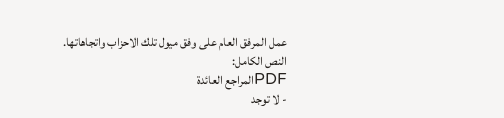عمل المرفق العام على وفق ميول تلك الاحزاب واتجاهاتها.
النص الكامل:
PDFالمراجع العائدة
- لا توجد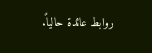روابط عائدة حالياً.